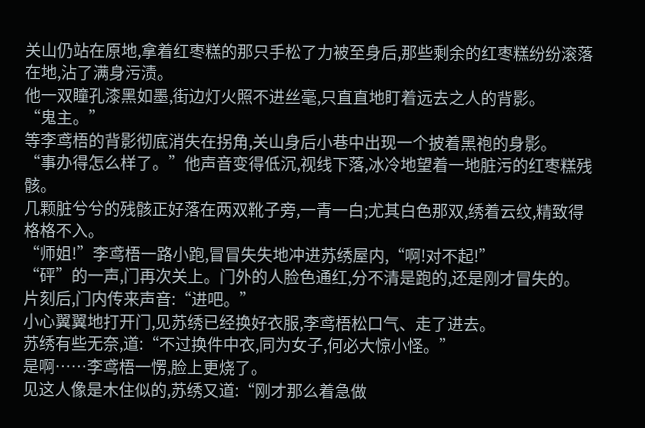关山仍站在原地,拿着红枣糕的那只手松了力被至身后,那些剩余的红枣糕纷纷滚落在地,沾了满身污渍。
他一双瞳孔漆黑如墨,街边灯火照不进丝毫,只直直地盯着远去之人的背影。
“鬼主。”
等李鸢梧的背影彻底消失在拐角,关山身后小巷中出现一个披着黑袍的身影。
“事办得怎么样了。”他声音变得低沉,视线下落,冰冷地望着一地脏污的红枣糕残骸。
几颗脏兮兮的残骸正好落在两双靴子旁,一青一白;尤其白色那双,绣着云纹,精致得格格不入。
“师姐!”李鸢梧一路小跑,冒冒失失地冲进苏绣屋内,“啊!对不起!”
“砰”的一声,门再次关上。门外的人脸色通红,分不清是跑的,还是刚才冒失的。
片刻后,门内传来声音:“进吧。”
小心翼翼地打开门,见苏绣已经换好衣服,李鸢梧松口气、走了进去。
苏绣有些无奈,道:“不过换件中衣,同为女子,何必大惊小怪。”
是啊……李鸢梧一愣,脸上更烧了。
见这人像是木住似的,苏绣又道:“刚才那么着急做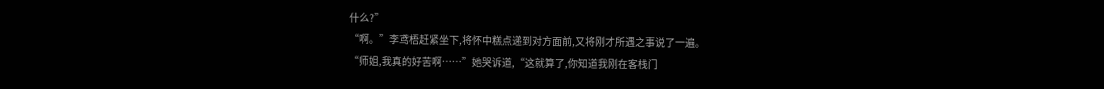什么?”
“啊。”李鸢梧赶紧坐下,将怀中糕点递到对方面前,又将刚才所遇之事说了一遍。
“师姐,我真的好苦啊……”她哭诉道,“这就算了,你知道我刚在客栈门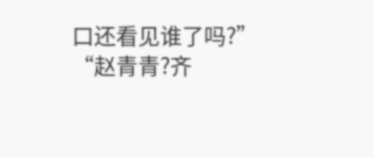口还看见谁了吗?”
“赵青青?齐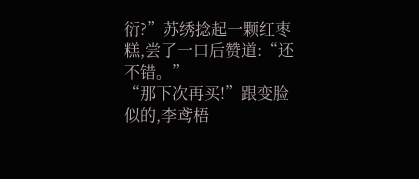衍?”苏绣捻起一颗红枣糕,尝了一口后赞道:“还不错。”
“那下次再买!”跟变脸似的,李鸢梧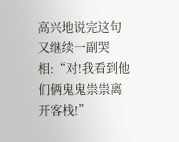高兴地说完这句又继续一副哭相:“对!我看到他们俩鬼鬼祟祟离开客栈!”